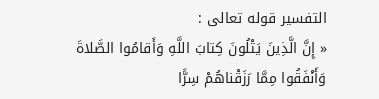التفسير قوله تعالى :
« إِنَّ الَّذِينَ يَتْلُونَ كِتابَ اللَّهِ وَأَقامُوا الصَّلاةَ وَأَنْفَقُوا مِمَّا رَزَقْناهُمْ سِرًّا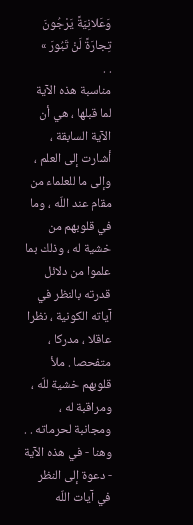وَعَلانِيَةً يَرْجُونَ تِجارَةً لَنْ تَبُورَ »
. .
مناسبة هذه الآية لما قبلها ، هي أن الآية السابقة ، أشارت إلى العلم ، وإلى ما للعلماء من مقام عند اللّه ، وما في قلوبهم من خشية له ، وذلك بما علموا من دلائل قدرته بالنظر في آياته الكونية ، نظرا عاقلا ، مدركا ، متفحصا . ملأ قلوبهم خشية للّه ، ومراقبة له ، ومجانبة لحرماته . .
وهنا - في هذه الآية - دعوة إلى النظر في آيات اللّه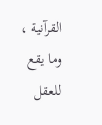القرآنية ، وما يقع للعقل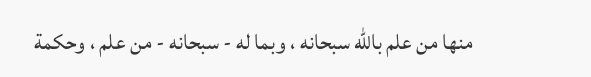منها من علم باللّه سبحانه ، وبما له - سبحانه - من علم ، وحكمة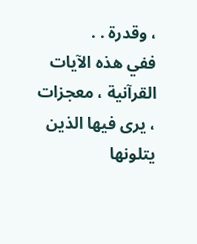، وقدرة . .
ففي هذه الآيات القرآنية ، معجزات ، يرى فيها الذين يتلونها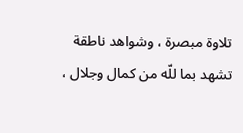تلاوة مبصرة ، وشواهد ناطقة تشهد بما للّه من كمال وجلال ،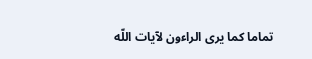تماما كما يرى الراءون لآيات اللّه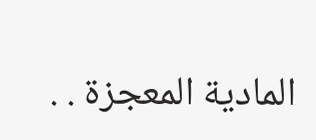المادية المعجزة . .